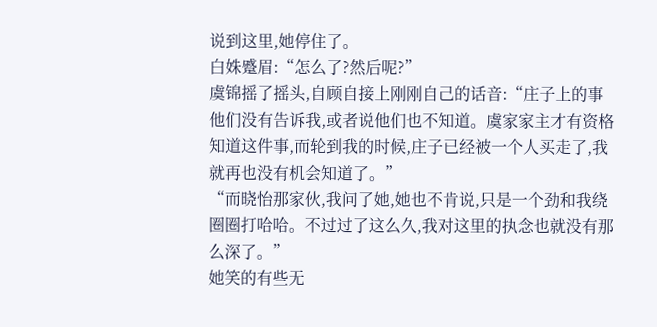说到这里,她停住了。
白姝蹙眉:“怎么了?然后呢?”
虞锦摇了摇头,自顾自接上刚刚自己的话音:“庄子上的事他们没有告诉我,或者说他们也不知道。虞家家主才有资格知道这件事,而轮到我的时候,庄子已经被一个人买走了,我就再也没有机会知道了。”
“而晓怡那家伙,我问了她,她也不肯说,只是一个劲和我绕圈圈打哈哈。不过过了这么久,我对这里的执念也就没有那么深了。”
她笑的有些无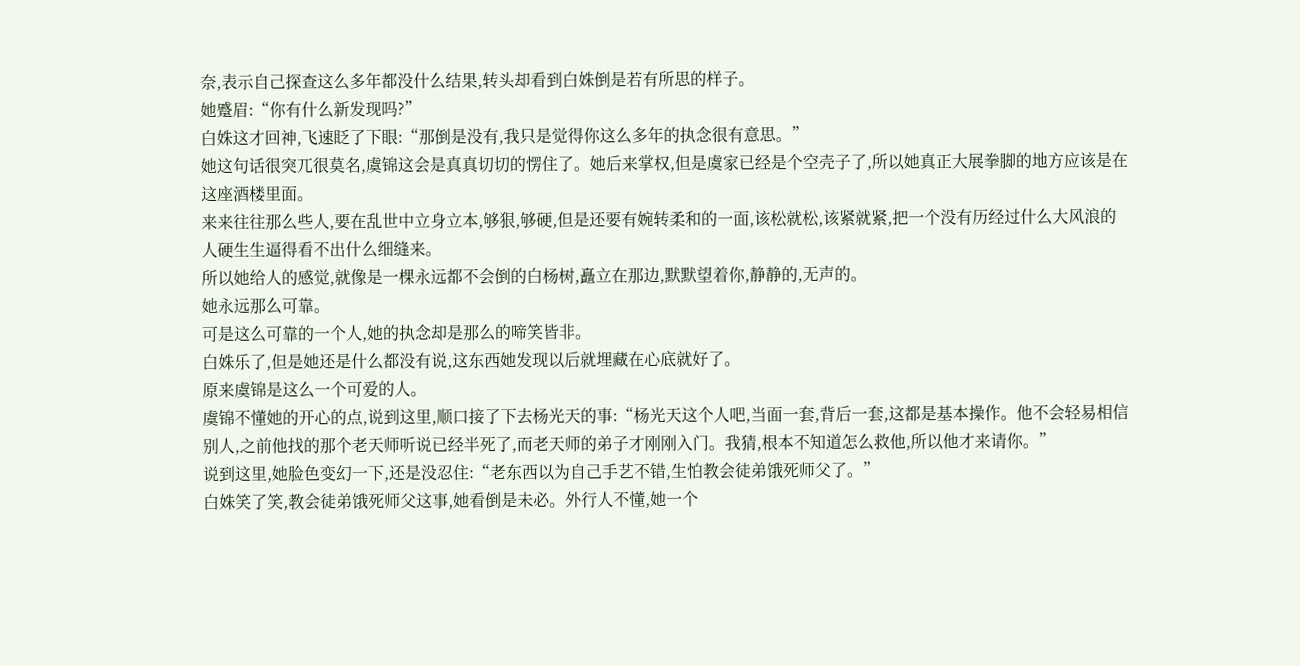奈,表示自己探查这么多年都没什么结果,转头却看到白姝倒是若有所思的样子。
她蹙眉:“你有什么新发现吗?”
白姝这才回神,飞速眨了下眼:“那倒是没有,我只是觉得你这么多年的执念很有意思。”
她这句话很突兀很莫名,虞锦这会是真真切切的愣住了。她后来掌权,但是虞家已经是个空壳子了,所以她真正大展拳脚的地方应该是在这座酒楼里面。
来来往往那么些人,要在乱世中立身立本,够狠,够硬,但是还要有婉转柔和的一面,该松就松,该紧就紧,把一个没有历经过什么大风浪的人硬生生逼得看不出什么细缝来。
所以她给人的感觉,就像是一棵永远都不会倒的白杨树,矗立在那边,默默望着你,静静的,无声的。
她永远那么可靠。
可是这么可靠的一个人,她的执念却是那么的啼笑皆非。
白姝乐了,但是她还是什么都没有说,这东西她发现以后就埋藏在心底就好了。
原来虞锦是这么一个可爱的人。
虞锦不懂她的开心的点,说到这里,顺口接了下去杨光天的事:“杨光天这个人吧,当面一套,背后一套,这都是基本操作。他不会轻易相信别人,之前他找的那个老天师听说已经半死了,而老天师的弟子才刚刚入门。我猜,根本不知道怎么救他,所以他才来请你。”
说到这里,她脸色变幻一下,还是没忍住:“老东西以为自己手艺不错,生怕教会徒弟饿死师父了。”
白姝笑了笑,教会徒弟饿死师父这事,她看倒是未必。外行人不懂,她一个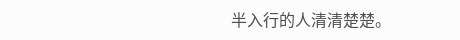半入行的人清清楚楚。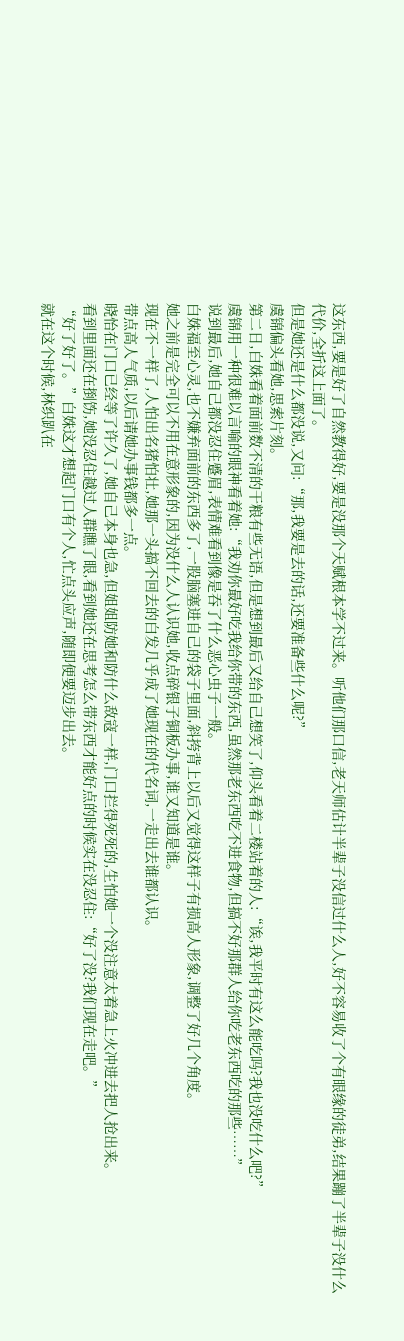这东西,要是好了自然教得好,要是没那个天赋根本学不过来。听他们那口信,老天师估计半辈子没信过什么人,好不容易收了个有眼缘的徒弟,结果蹦了半辈子没什么代价,全折这上面了。
但是她还是什么都没说,又问:“那,我要是去的话,还要准备些什么呢?”
虞锦偏头看她,思索片刻。
第二日,白姝看着面前数不清的干粮有些无语,但是想到最后又给自己想笑了,仰头看着二楼站着的人:“诶,我平时有这么能吃吗?我也没吃什么吧?”
虞锦用一种很难以言喻的眼神看着她:“我劝你最好吃我给你带的东西,虽然那老东西吃不进食物,但搞不好那群人给你吃老东西吃的那些……”
说到最后,她自己都没忍住蹙眉,表情难看到像是吞了什么恶心虫子一般。
白姝福至心灵,也不嫌弃面前的东西多了,一股脑塞进自己的袋子里面,斜挎背上以后又觉得这样子有损高人形象,调整了好几个角度。
她之前是完全可以不用在意形象的,因为没什么人认识她,收点碎银子铜板办事,谁又知道是谁。
现在不一样了,人怕出名猪怕壮,她那一头搞不回去的白发几乎成了她现在的代名词,一走出去谁都认识。
带点高人气质,以后请她办事钱都多一点。
晓怡在门口已经等了许久了,她自己本身也急,但姐姐防她和防什么敌寇一样,门口拦得死死的,生怕她一个没注意太着急上火冲进去把人抢出来。
看到里面还在捯饬,她没忍住越过人群瞧了眼,看到她还在思考怎么带东西才能好点的时候实在没忍住:“好了没?我们现在走吧。”
“好了好了。”白姝这才想起门口有个人,忙点头应声,随即便要迈步出去。
就在这个时候,林织趴在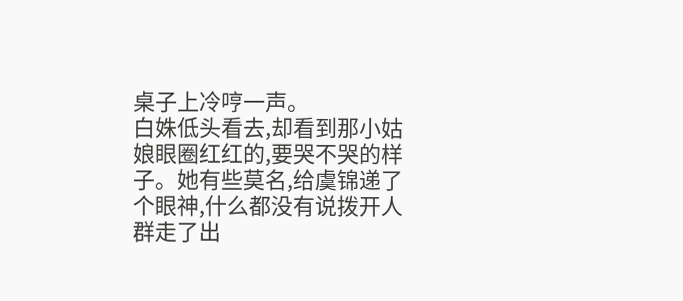桌子上冷哼一声。
白姝低头看去,却看到那小姑娘眼圈红红的,要哭不哭的样子。她有些莫名,给虞锦递了个眼神,什么都没有说拨开人群走了出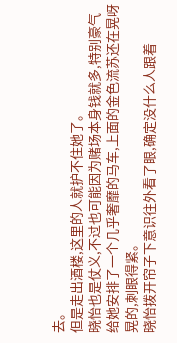去。
但是走出酒楼,这里的人就护不住她了。
晓怡也是仗义,不过也可能因为赌场本身钱就多,特别豪气给她安排了一个几乎奢靡的马车,上面的金色流苏还在晃呀晃的,刺眼得紧。
晓怡拨开帘子下意识往外看了眼,确定没什么人跟着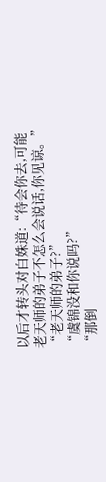以后才转头对白姝道:“待会你去,可能老天师的弟子不怎么会说话,你见谅。”
“老天师的弟子?”
“虞锦没和你说吗?”
“那倒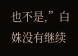也不是,”白姝没有继续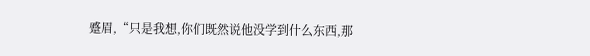蹙眉,“只是我想,你们既然说他没学到什么东西,那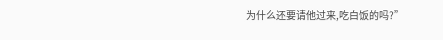为什么还要请他过来,吃白饭的吗?”